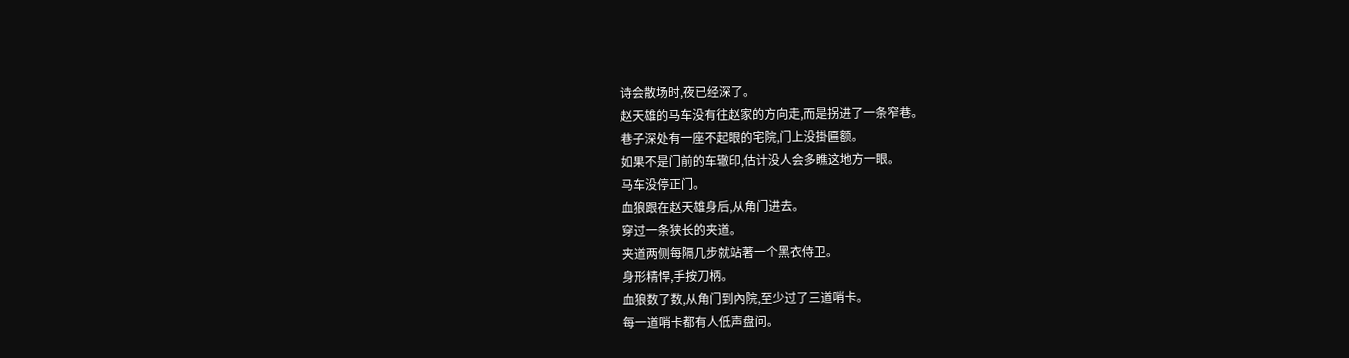诗会散场时,夜已经深了。
赵天雄的马车没有往赵家的方向走,而是拐进了一条窄巷。
巷子深处有一座不起眼的宅院,门上没掛匾额。
如果不是门前的车辙印,估计没人会多瞧这地方一眼。
马车没停正门。
血狼跟在赵天雄身后,从角门进去。
穿过一条狭长的夹道。
夹道两侧每隔几步就站著一个黑衣侍卫。
身形精悍,手按刀柄。
血狼数了数,从角门到內院,至少过了三道哨卡。
每一道哨卡都有人低声盘问。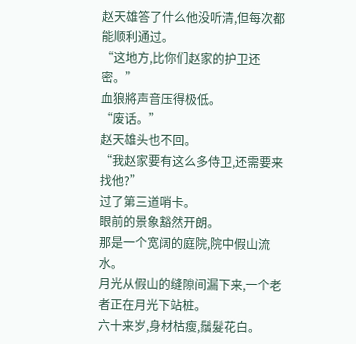赵天雄答了什么他没听清,但每次都能顺利通过。
“这地方,比你们赵家的护卫还密。”
血狼將声音压得极低。
“废话。”
赵天雄头也不回。
“我赵家要有这么多侍卫,还需要来找他?”
过了第三道哨卡。
眼前的景象豁然开朗。
那是一个宽阔的庭院,院中假山流水。
月光从假山的缝隙间漏下来,一个老者正在月光下站桩。
六十来岁,身材枯瘦,鬚髮花白。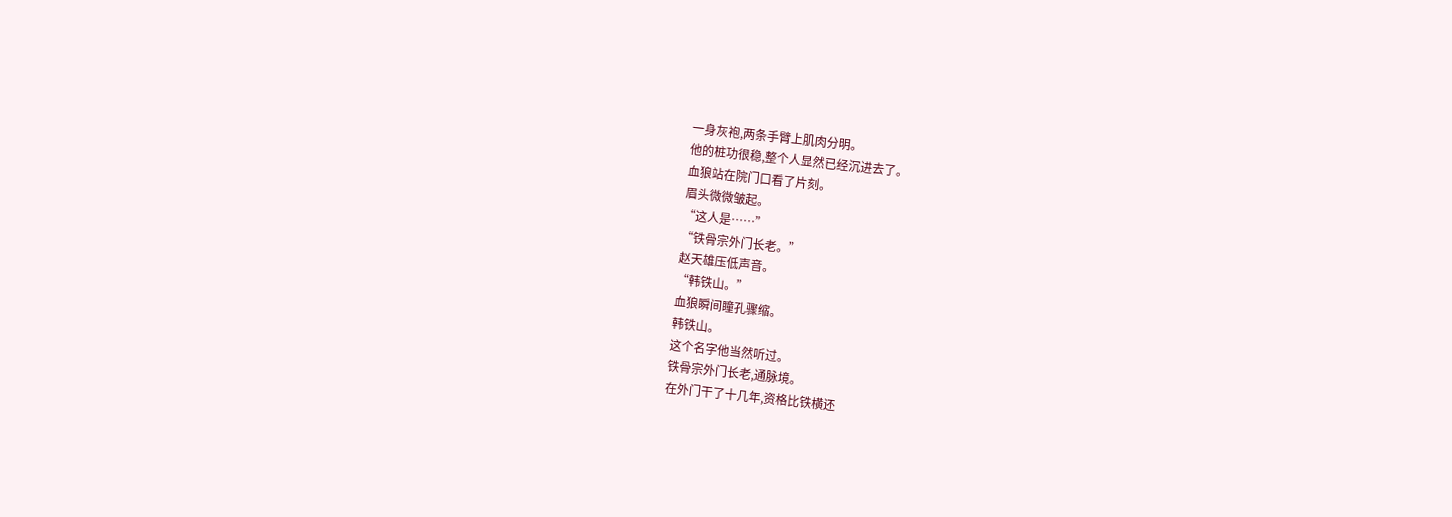一身灰袍,两条手臂上肌肉分明。
他的桩功很稳,整个人显然已经沉进去了。
血狼站在院门口看了片刻。
眉头微微皱起。
“这人是……”
“铁骨宗外门长老。”
赵天雄压低声音。
“韩铁山。”
血狼瞬间瞳孔骤缩。
韩铁山。
这个名字他当然听过。
铁骨宗外门长老,通脉境。
在外门干了十几年,资格比铁横还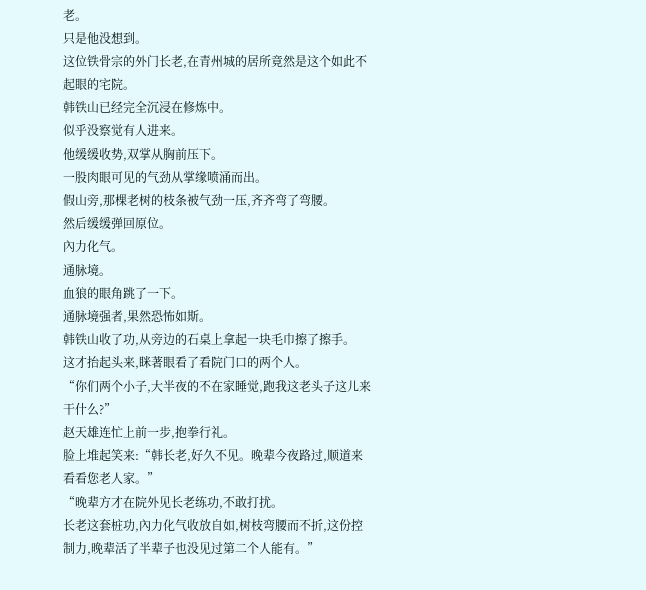老。
只是他没想到。
这位铁骨宗的外门长老,在青州城的居所竟然是这个如此不起眼的宅院。
韩铁山已经完全沉浸在修炼中。
似乎没察觉有人进来。
他缓缓收势,双掌从胸前压下。
一股肉眼可见的气劲从掌缘喷涌而出。
假山旁,那棵老树的枝条被气劲一压,齐齐弯了弯腰。
然后缓缓弹回原位。
內力化气。
通脉境。
血狼的眼角跳了一下。
通脉境强者,果然恐怖如斯。
韩铁山收了功,从旁边的石桌上拿起一块毛巾擦了擦手。
这才抬起头来,眯著眼看了看院门口的两个人。
“你们两个小子,大半夜的不在家睡觉,跑我这老头子这儿来干什么?”
赵天雄连忙上前一步,抱拳行礼。
脸上堆起笑来:“韩长老,好久不见。晚辈今夜路过,顺道来看看您老人家。”
“晚辈方才在院外见长老练功,不敢打扰。
长老这套桩功,內力化气收放自如,树枝弯腰而不折,这份控制力,晚辈活了半辈子也没见过第二个人能有。”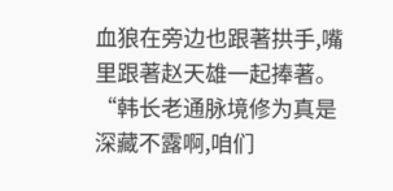血狼在旁边也跟著拱手,嘴里跟著赵天雄一起捧著。
“韩长老通脉境修为真是深藏不露啊,咱们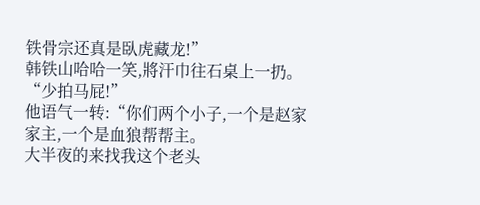铁骨宗还真是臥虎藏龙!”
韩铁山哈哈一笑,將汗巾往石桌上一扔。
“少拍马屁!”
他语气一转:“你们两个小子,一个是赵家家主,一个是血狼帮帮主。
大半夜的来找我这个老头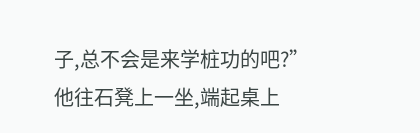子,总不会是来学桩功的吧?”
他往石凳上一坐,端起桌上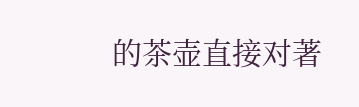的茶壶直接对著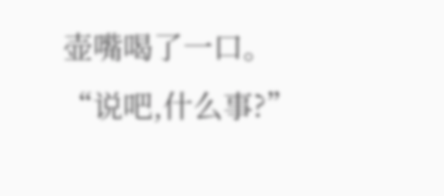壶嘴喝了一口。
“说吧,什么事?”